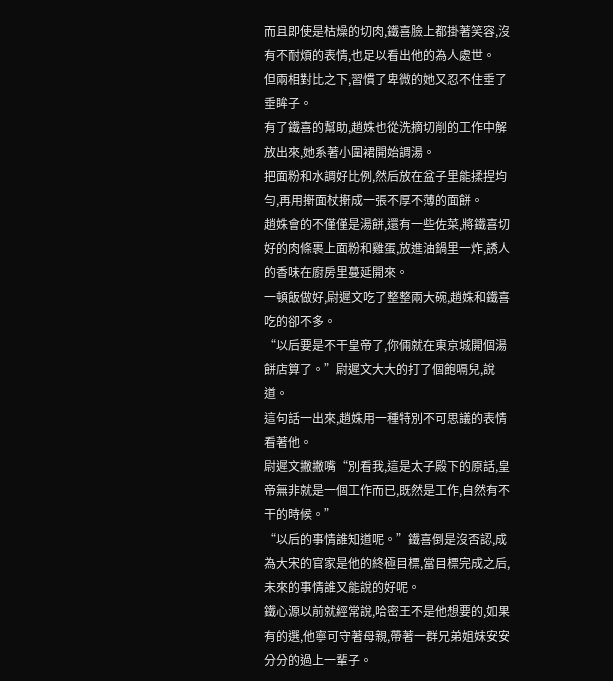而且即使是枯燥的切肉,鐵喜臉上都掛著笑容,沒有不耐煩的表情,也足以看出他的為人處世。
但兩相對比之下,習慣了卑微的她又忍不住垂了垂眸子。
有了鐵喜的幫助,趙姝也從洗摘切削的工作中解放出來,她系著小圍裙開始調湯。
把面粉和水調好比例,然后放在盆子里能揉捏均勻,再用搟面杖搟成一張不厚不薄的面餅。
趙姝會的不僅僅是湯餅,還有一些佐菜,將鐵喜切好的肉條裹上面粉和雞蛋,放進油鍋里一炸,誘人的香味在廚房里蔓延開來。
一頓飯做好,尉遲文吃了整整兩大碗,趙姝和鐵喜吃的卻不多。
“以后要是不干皇帝了,你倆就在東京城開個湯餅店算了。”尉遲文大大的打了個飽嗝兒,說道。
這句話一出來,趙姝用一種特別不可思議的表情看著他。
尉遲文撇撇嘴“別看我,這是太子殿下的原話,皇帝無非就是一個工作而已,既然是工作,自然有不干的時候。”
“以后的事情誰知道呢。”鐵喜倒是沒否認,成為大宋的官家是他的終極目標,當目標完成之后,未來的事情誰又能說的好呢。
鐵心源以前就經常說,哈密王不是他想要的,如果有的選,他寧可守著母親,帶著一群兄弟姐妹安安分分的過上一輩子。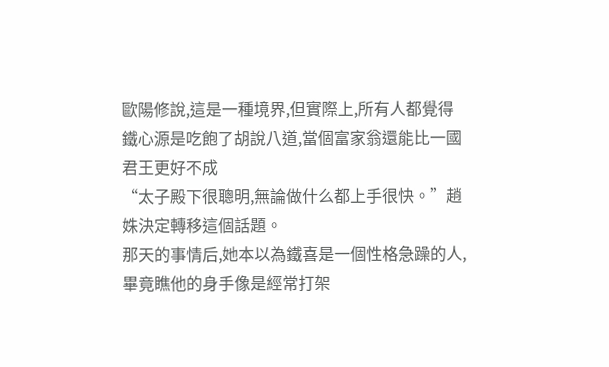歐陽修說,這是一種境界,但實際上,所有人都覺得鐵心源是吃飽了胡說八道,當個富家翁還能比一國君王更好不成
“太子殿下很聰明,無論做什么都上手很快。”趙姝決定轉移這個話題。
那天的事情后,她本以為鐵喜是一個性格急躁的人,畢竟瞧他的身手像是經常打架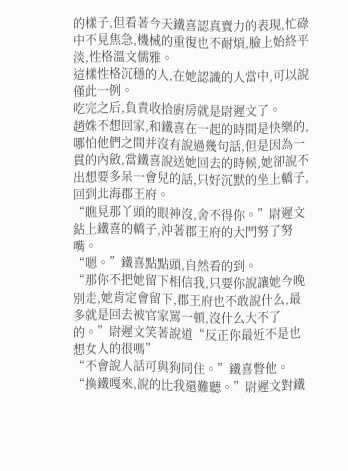的樣子,但看著今天鐵喜認真賣力的表現,忙碌中不見焦急,機械的重復也不耐煩,臉上始終平淡,性格溫文儒雅。
這樣性格沉穩的人,在她認識的人當中,可以說僅此一例。
吃完之后,負責收拾廚房就是尉遲文了。
趙姝不想回家,和鐵喜在一起的時間是快樂的,哪怕他們之間并沒有說過幾句話,但是因為一貫的內斂,當鐵喜說送她回去的時候,她卻說不出想要多呆一會兒的話,只好沉默的坐上轎子,回到北海郡王府。
“瞧見那丫頭的眼神沒,舍不得你。”尉遲文鉆上鐵喜的轎子,沖著郡王府的大門努了努嘴。
“嗯。”鐵喜點點頭,自然看的到。
“那你不把她留下相信我,只要你說讓她今晚別走,她肯定會留下,郡王府也不敢說什么,最多就是回去被官家罵一頓,沒什么大不了的。”尉遲文笑著說道“反正你最近不是也想女人的很嗎”
“不會說人話可與狗同住。”鐵喜瞥他。
“換鐵嘎來,說的比我還難聽。”尉遲文對鐵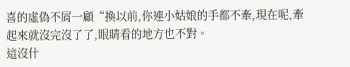喜的虛偽不屑一顧“換以前,你連小姑娘的手都不牽,現在呢,牽起來就沒完沒了了,眼睛看的地方也不對。
這沒什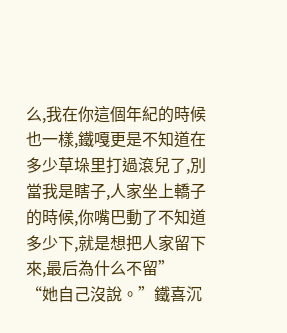么,我在你這個年紀的時候也一樣,鐵嘎更是不知道在多少草垛里打過滾兒了,別當我是瞎子,人家坐上轎子的時候,你嘴巴動了不知道多少下,就是想把人家留下來,最后為什么不留”
“她自己沒說。”鐵喜沉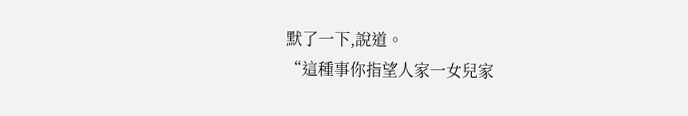默了一下,說道。
“這種事你指望人家一女兒家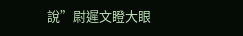說”尉遲文瞪大眼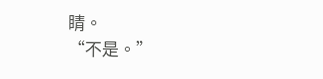睛。
“不是。”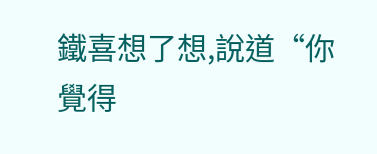鐵喜想了想,說道“你覺得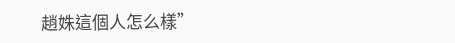趙姝這個人怎么樣”